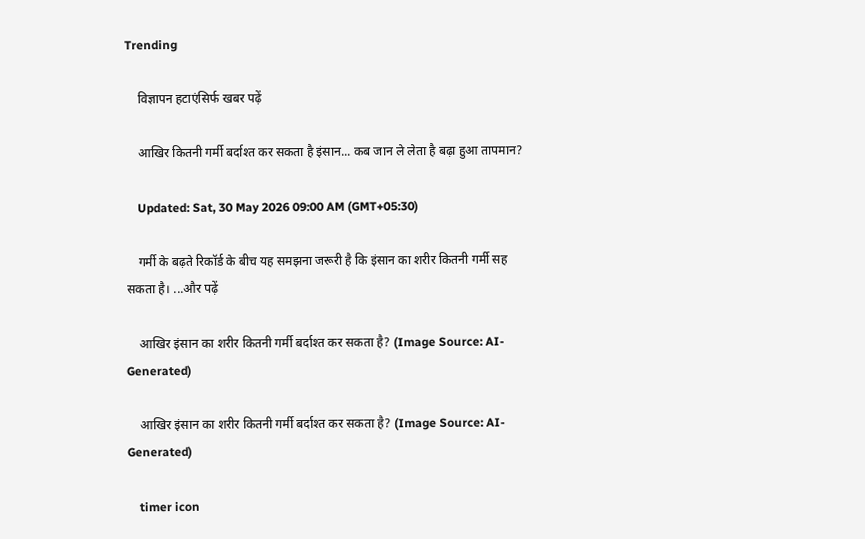Trending

    विज्ञापन हटाएंसिर्फ खबर पढ़ें

    आखिर कितनी गर्मी बर्दाश्त कर सकता है इंसान... कब जान ले लेता है बढ़ा हुआ तापमान?

    Updated: Sat, 30 May 2026 09:00 AM (GMT+05:30)

    गर्मी के बढ़ते रिकॉर्ड के बीच यह समझना जरूरी है कि इंसान का शरीर कितनी गर्मी सह सकता है। ...और पढ़ें

    आखिर इंसान का शरीर कितनी गर्मी बर्दाश्त कर सकता है? (Image Source: AI-Generated)

    आखिर इंसान का शरीर कितनी गर्मी बर्दाश्त कर सकता है? (Image Source: AI-Generated)

    timer icon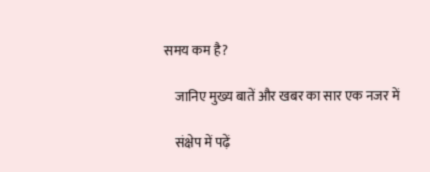समय कम है?

    जानिए मुख्य बातें और खबर का सार एक नजर में

    संक्षेप में पढ़ें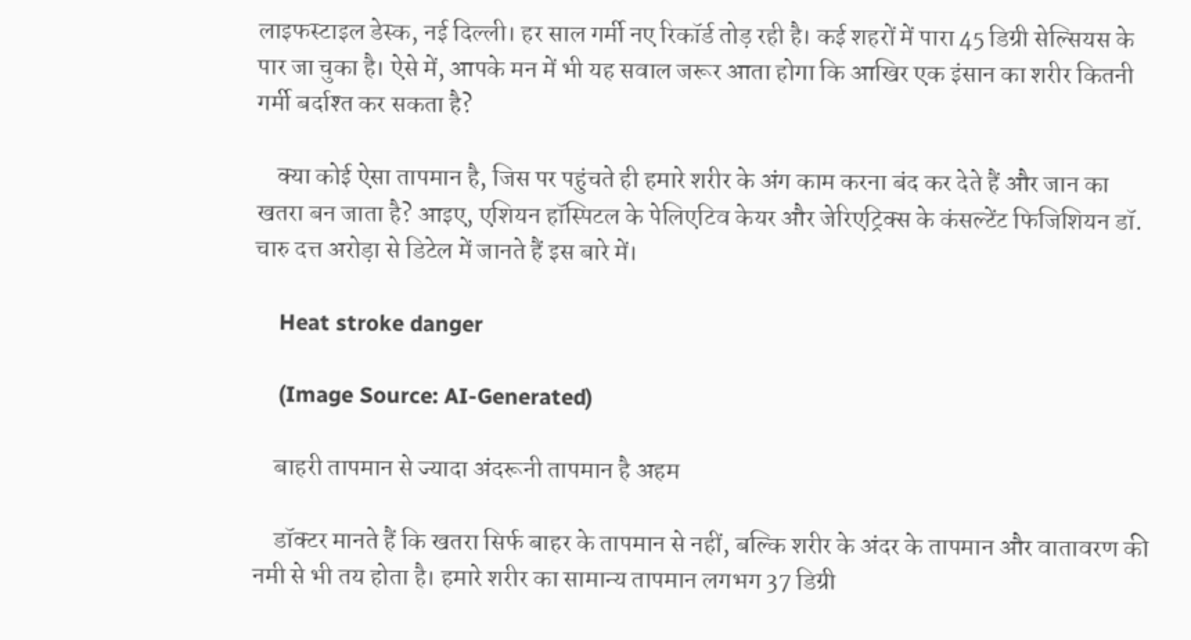लाइफस्टाइल डेस्क, नई दिल्ली। हर साल गर्मी नए रिकॉर्ड तोड़ रही है। कई शहरों में पारा 45 डिग्री सेल्सियस के पार जा चुका है। ऐसे में, आपके मन में भी यह सवाल जरूर आता होगा कि आखिर एक इंसान का शरीर कितनी गर्मी बर्दाश्त कर सकता है?

    क्या कोई ऐसा तापमान है, जिस पर पहुंचते ही हमारे शरीर के अंग काम करना बंद कर देते हैं और जान का खतरा बन जाता है? आइए, एशियन हॉस्पिटल के पेलिएटिव केयर और जेरिएट्रिक्स के कंसल्टेंट फिजिशियन डॉ. चारु दत्त अरोड़ा से डिटेल में जानते हैं इस बारे में।

    Heat stroke danger

    (Image Source: AI-Generated)

    बाहरी तापमान से ज्यादा अंदरूनी तापमान है अहम

    डॉक्टर मानते हैं कि खतरा सिर्फ बाहर के तापमान से नहीं, बल्कि शरीर के अंदर के तापमान और वातावरण की नमी से भी तय होता है। हमारे शरीर का सामान्य तापमान लगभग 37 डिग्री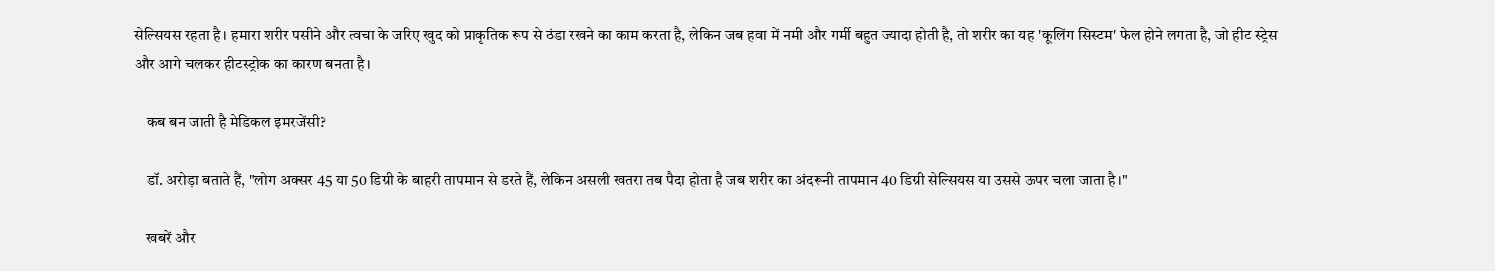सेल्सियस रहता है। हमारा शरीर पसीने और त्वचा के जरिए खुद को प्राकृतिक रूप से ठंडा रखने का काम करता है, लेकिन जब हवा में नमी और गर्मी बहुत ज्यादा होती है, तो शरीर का यह 'कूलिंग सिस्टम' फेल होने लगता है, जो हीट स्ट्रेस और आगे चलकर हीटस्ट्रोक का कारण बनता है।

    कब बन जाती है मेडिकल इमरजेंसी?

    डॉ. अरोड़ा बताते हैं, "लोग अक्सर 45 या 50 डिग्री के बाहरी तापमान से डरते हैं, लेकिन असली खतरा तब पैदा होता है जब शरीर का अंदरूनी तापमान 40 डिग्री सेल्सियस या उससे ऊपर चला जाता है।"

    खबरें और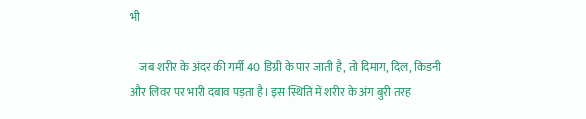भी

    जब शरीर के अंदर की गर्मी 40 डिग्री के पार जाती है, तो दिमाग, दिल, किडनी और लिवर पर भारी दबाव पड़ता है। इस स्थिति में शरीर के अंग बुरी तरह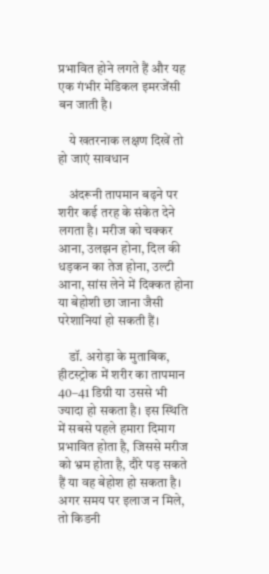प्रभावित होने लगते हैं और यह एक गंभीर मेडिकल इमरजेंसी बन जाती है।

    ये खतरनाक लक्षण दिखें तो हो जाएं सावधान

    अंदरूनी तापमान बढ़ने पर शरीर कई तरह के संकेत देने लगता है। मरीज को चक्कर आना, उलझन होना, दिल की धड़कन का तेज होना, उल्टी आना, सांस लेने में दिक्कत होना या बेहोशी छा जाना जैसी परेशानियां हो सकती हैं।

    डॉ. अरोड़ा के मुताबिक, हीटस्ट्रोक में शरीर का तापमान 40–41 डिग्री या उससे भी ज्यादा हो सकता है। इस स्थिति में सबसे पहले हमारा दिमाग प्रभावित होता है, जिससे मरीज को भ्रम होता है, दौरे पड़ सकते हैं या वह बेहोश हो सकता है। अगर समय पर इलाज न मिले, तो किडनी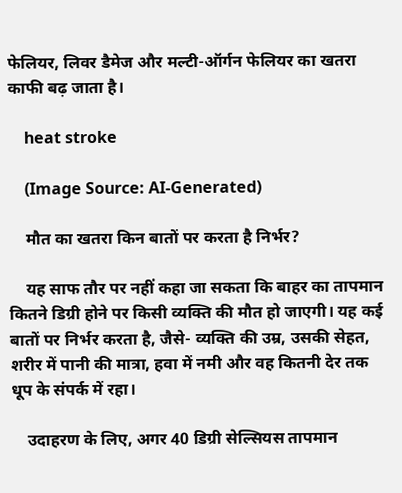फेलियर, लिवर डैमेज और मल्टी-ऑर्गन फेलियर का खतरा काफी बढ़ जाता है।

    heat stroke

    (Image Source: AI-Generated)

    मौत का खतरा किन बातों पर करता है निर्भर?

    यह साफ तौर पर नहीं कहा जा सकता कि बाहर का तापमान कितने डिग्री होने पर किसी व्यक्ति की मौत हो जाएगी। यह कई बातों पर निर्भर करता है, जैसे- व्यक्ति की उम्र, उसकी सेहत, शरीर में पानी की मात्रा, हवा में नमी और वह कितनी देर तक धूप के संपर्क में रहा।

    उदाहरण के लिए, अगर 40 डिग्री सेल्सियस तापमान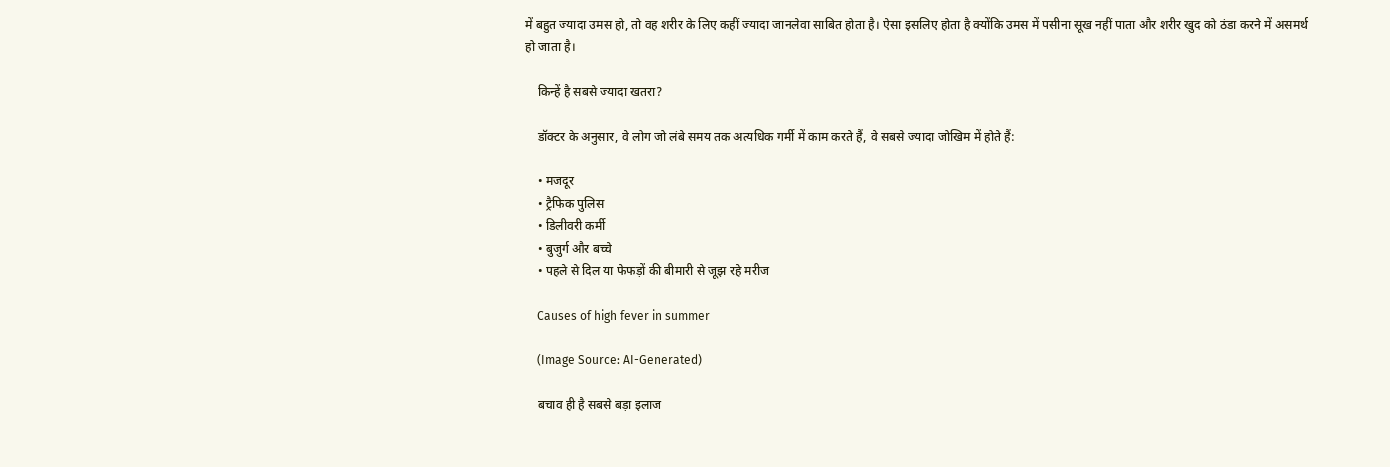में बहुत ज्यादा उमस हो, तो वह शरीर के लिए कहीं ज्यादा जानलेवा साबित होता है। ऐसा इसलिए होता है क्योंकि उमस में पसीना सूख नहीं पाता और शरीर खुद को ठंडा करने में असमर्थ हो जाता है।

    किन्हें है सबसे ज्यादा खतरा?

    डॉक्टर के अनुसार, वे लोग जो लंबे समय तक अत्यधिक गर्मी में काम करते हैं, वे सबसे ज्यादा जोखिम में होते हैं:

    • मजदूर
    • ट्रैफिक पुलिस
    • डिलीवरी कर्मी
    • बुजुर्ग और बच्चे
    • पहले से दिल या फेफड़ों की बीमारी से जूझ रहे मरीज

    Causes of high fever in summer

    (Image Source: AI-Generated)

    बचाव ही है सबसे बड़ा इलाज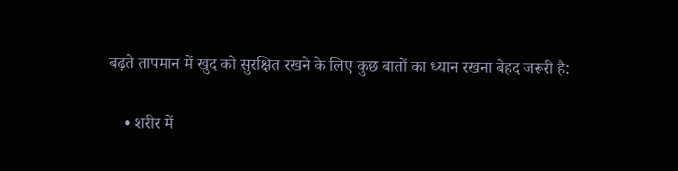बढ़ते तापमान में खुद को सुरक्षित रखने के लिए कुछ बातों का ध्यान रखना बेहद जरूरी है:

    • शरीर में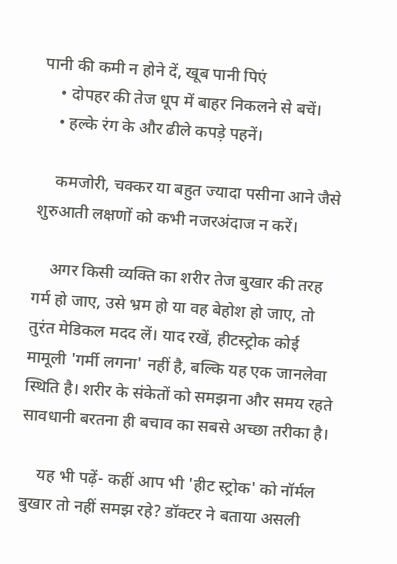पानी की कमी न होने दें, खूब पानी पिएं
    • दोपहर की तेज धूप में बाहर निकलने से बचें।
    • हल्के रंग के और ढीले कपड़े पहनें।

    कमजोरी, चक्कर या बहुत ज्यादा पसीना आने जैसे शुरुआती लक्षणों को कभी नजरअंदाज न करें।

    अगर किसी व्यक्ति का शरीर तेज बुखार की तरह गर्म हो जाए, उसे भ्रम हो या वह बेहोश हो जाए, तो तुरंत मेडिकल मदद लें। याद रखें, हीटस्ट्रोक कोई मामूली 'गर्मी लगना' नहीं है, बल्कि यह एक जानलेवा स्थिति है। शरीर के संकेतों को समझना और समय रहते सावधानी बरतना ही बचाव का सबसे अच्छा तरीका है।

    यह भी पढ़ें- कहीं आप भी 'हीट स्ट्रोक' को नॉर्मल बुखार तो नहीं समझ रहे? डॉक्टर ने बताया असली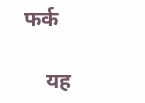फर्क

    यह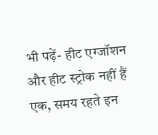भी पढ़ें- हीट एग्जॉशन और हीट स्ट्रोक नहीं हैं एक, समय रहते इन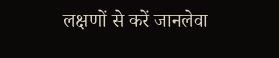लक्षणों से करें जानलेवा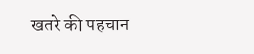खतरे की पहचान